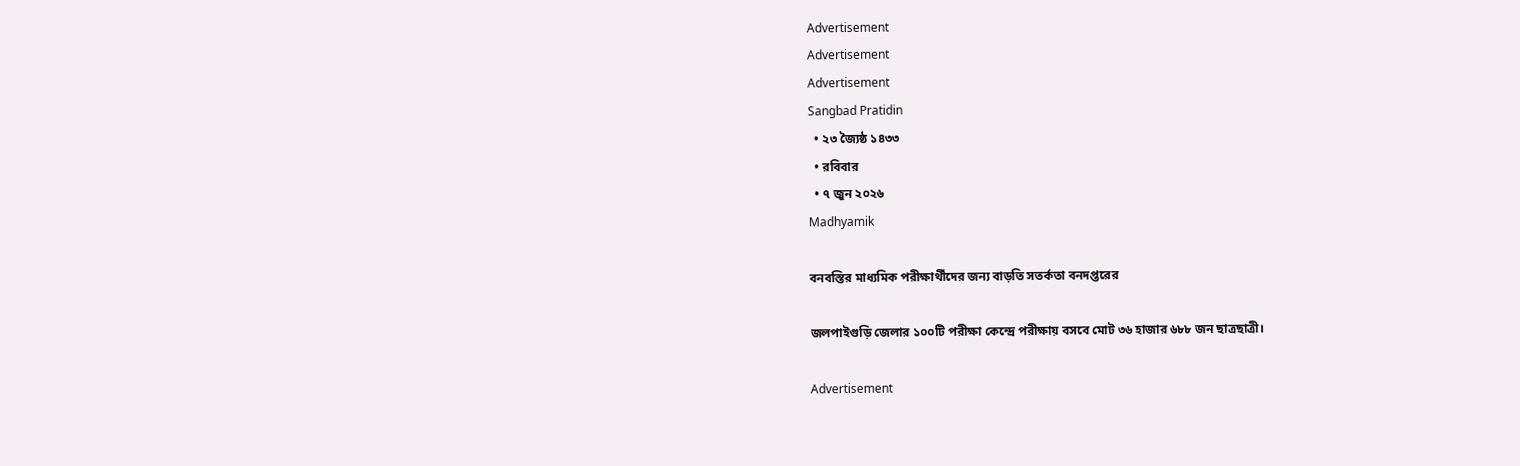Advertisement
Advertisement
Advertisement
Sangbad Pratidin
  • ২৩ জ্যৈষ্ঠ ১৪৩৩
  • রবিবার
  • ৭ জুন ২০২৬
Madhyamik

বনবস্তির মাধ্যমিক পরীক্ষার্থীদের জন্য বাড়তি সতর্কতা বনদপ্তরের

জলপাইগুড়ি জেলার ১০০টি পরীক্ষা কেন্দ্রে পরীক্ষায় বসবে মোট ৩৬ হাজার ৬৮৮ জন ছাত্রছাত্রী।

Advertisement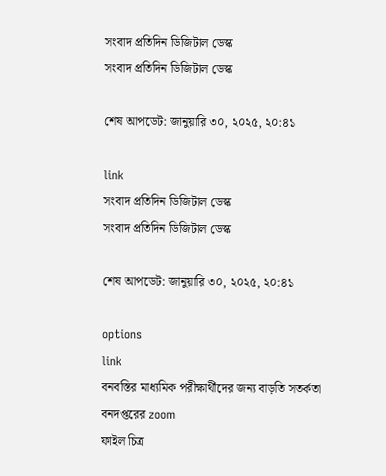সংবাদ প্রতিদিন ডিজিটাল ডেস্ক
সংবাদ প্রতিদিন ডিজিটাল ডেস্ক

শেষ আপডেট: জানুয়ারি ৩০, ২০২৫, ২০:৪১

link
সংবাদ প্রতিদিন ডিজিটাল ডেস্ক
সংবাদ প্রতিদিন ডিজিটাল ডেস্ক

শেষ আপডেট: জানুয়ারি ৩০, ২০২৫, ২০:৪১

options
link
বনবস্তির মাধ্যমিক পরীক্ষার্থীদের জন্য বাড়তি সতর্কতা বনদপ্তরের zoom
ফাইল চিত্র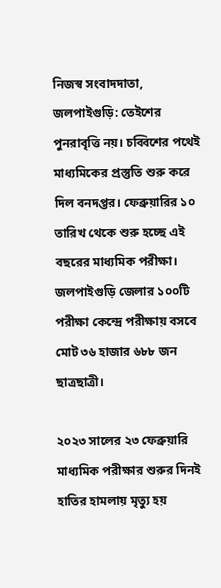নিজস্ব সংবাদদাতা, জলপাইগুড়ি: তেইশের পুনরাবৃত্তি নয়। চব্বিশের পথেই মাধ্যমিকের প্রস্তুতি শুরু করে দিল বনদপ্তর। ফেব্রুয়ারির ১০ তারিখ থেকে শুরু হচ্ছে এই বছরের মাধ্যমিক পরীক্ষা। জলপাইগুড়ি জেলার ১০০টি পরীক্ষা কেন্দ্রে পরীক্ষায় বসবে মোট ৩৬ হাজার ৬৮৮ জন ছাত্রছাত্রী।

২০২৩ সালের ২৩ ফেব্রুয়ারি মাধ্যমিক পরীক্ষার শুরুর দিনই হাতির হামলায় মৃত্যু হয়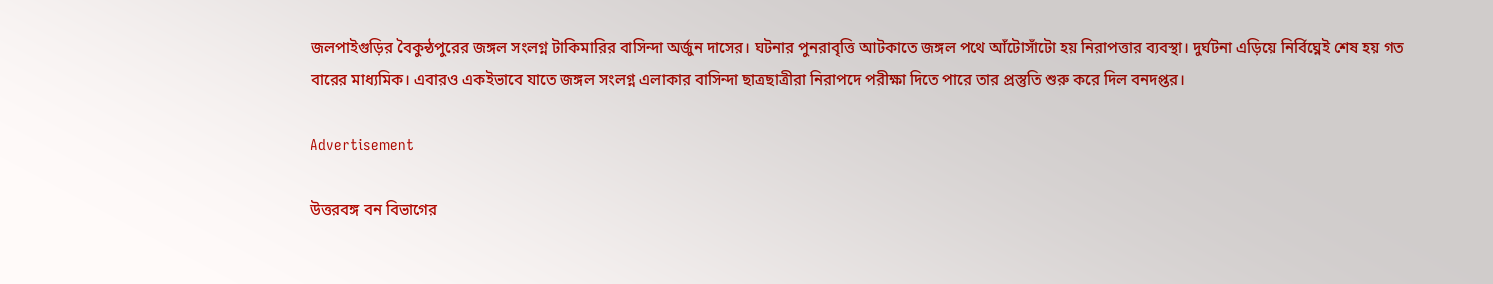জলপাইগুড়ির বৈকুন্ঠপুরের জঙ্গল সংলগ্ন টাকিমারির বাসিন্দা অর্জুন দাসের। ঘটনার পুনরাবৃত্তি আটকাতে জঙ্গল পথে আঁটোসাঁটো হয় নিরাপত্তার ব্যবস্থা। দুর্ঘটনা এড়িয়ে নির্বিঘ্নেই শেষ হয় গত বারের মাধ্যমিক। এবারও একইভাবে যাতে জঙ্গল সংলগ্ন এলাকার বাসিন্দা ছাত্রছাত্রীরা নিরাপদে পরীক্ষা দিতে পারে তার প্রস্তুতি শুরু করে দিল বনদপ্তর।

Advertisement

উত্তরবঙ্গ বন বিভাগের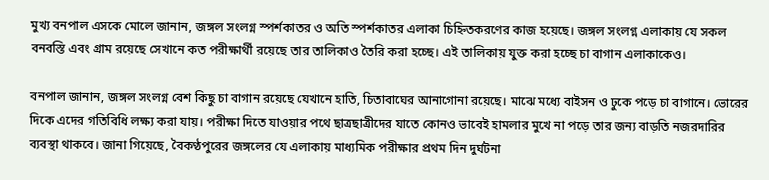মুখ্য বনপাল এসকে মোলে জানান, জঙ্গল সংলগ্ন স্পর্শকাতর ও অতি স্পর্শকাতর এলাকা চিহ্নিতকরণের কাজ হয়েছে। জঙ্গল সংলগ্ন এলাকায় যে সকল বনবস্তি এবং গ্রাম রয়েছে সেখানে কত পরীক্ষার্থী রয়েছে তার তালিকাও তৈরি করা হচ্ছে। এই তালিকায় যুক্ত করা হচ্ছে চা বাগান এলাকাকেও।

বনপাল জানান, জঙ্গল সংলগ্ন বেশ কিছু চা বাগান রয়েছে যেখানে হাতি, চিতাবাঘের আনাগোনা রয়েছে। মাঝে মধ্যে বাইসন ও ঢুকে পড়ে চা বাগানে। ভোরের দিকে এদের গতিবিধি লক্ষ্য করা যায়। পরীক্ষা দিতে যাওয়ার পথে ছাত্রছাত্রীদের যাতে কোনও ভাবেই হামলার মুখে না পড়ে তার জন্য বাড়তি নজরদারির ব্যবস্থা থাকবে। জানা গিয়েছে, বৈকণ্ঠপুরের জঙ্গলের যে এলাকায় মাধ্যমিক পরীক্ষার প্রথম দিন দুর্ঘটনা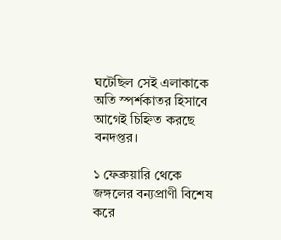ঘটেছিল সেই এলাকাকে অতি স্পর্শকাতর হিসাবে আগেই চিহ্নিত করছে বনদপ্তর।

১ ফেব্রুয়ারি থেকে জঙ্গলের বন্যপ্রাণী বিশেষ করে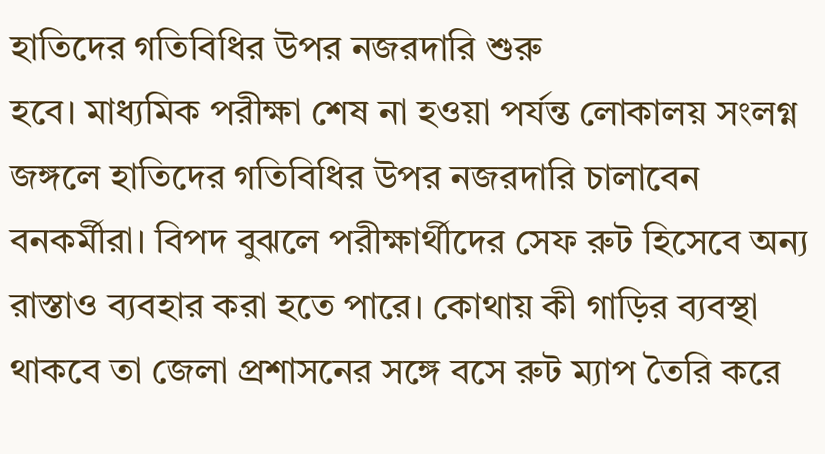হাতিদের গতিবিধির উপর নজরদারি শুরু
হবে। মাধ্যমিক পরীক্ষা শেষ না হওয়া পর্যন্ত লোকালয় সংলগ্ন জঙ্গলে হাতিদের গতিবিধির উপর নজরদারি চালাবেন বনকর্মীরা। বিপদ বুঝলে পরীক্ষার্থীদের সেফ রুট হিসেবে অন্য রাস্তাও ব্যবহার করা হতে পারে। কোথায় কী গাড়ির ব্যবস্থা থাকবে তা জেলা প্রশাসনের সঙ্গে বসে রুট ম্যাপ তৈরি করে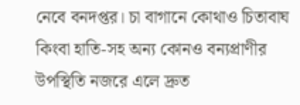নেবে বনদপ্তর। চা বাগানে কোথাও চিতাবাঘ কিংবা হাতি-সহ অন্য কোনও বন্যপ্রাণীর উপস্থিতি নজরে এলে দ্রুত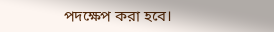পদক্ষেপ করা হবে।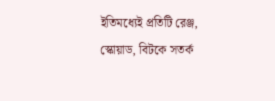ইতিমধ্যেই প্রতিটি রেঞ্জ, স্কোয়াড, বিটকে সতর্ক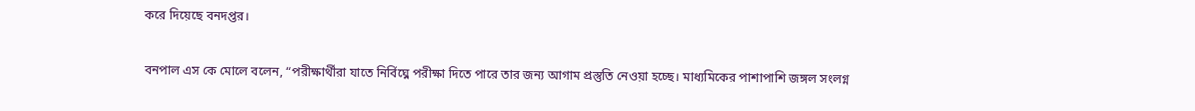করে দিয়েছে বনদপ্তর।

বনপাল এস কে মোলে বলেন, “পরীক্ষার্থীরা যাতে নির্বিঘ্নে পরীক্ষা দিতে পারে তার জন্য আগাম প্রস্তুতি নেওয়া হচ্ছে। মাধ্যমিকের পাশাপাশি জঙ্গল সংলগ্ন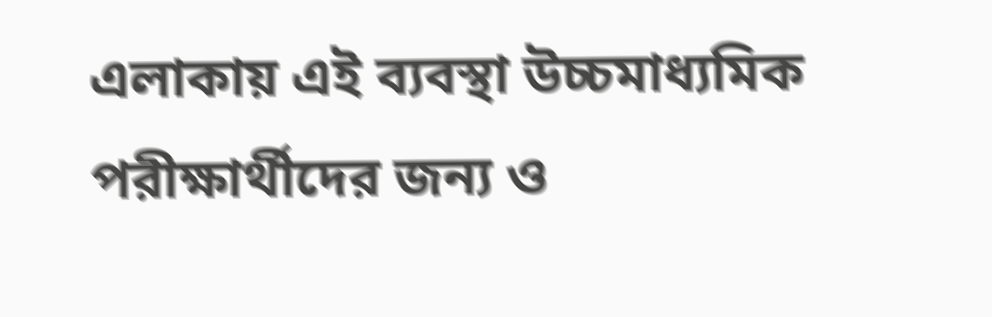এলাকায় এই ব্যবস্থা উচ্চমাধ্যমিক পরীক্ষার্থীদের জন্য ও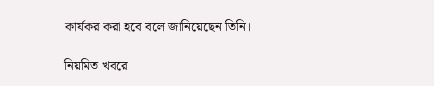কার্যকর করা হবে বলে জানিয়েছেন তিনি।

নিয়মিত খবরে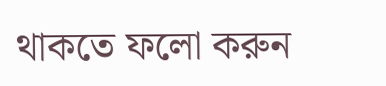থাকতে ফলো করুন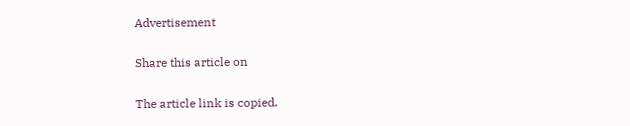Advertisement

Share this article on

The article link is copied.